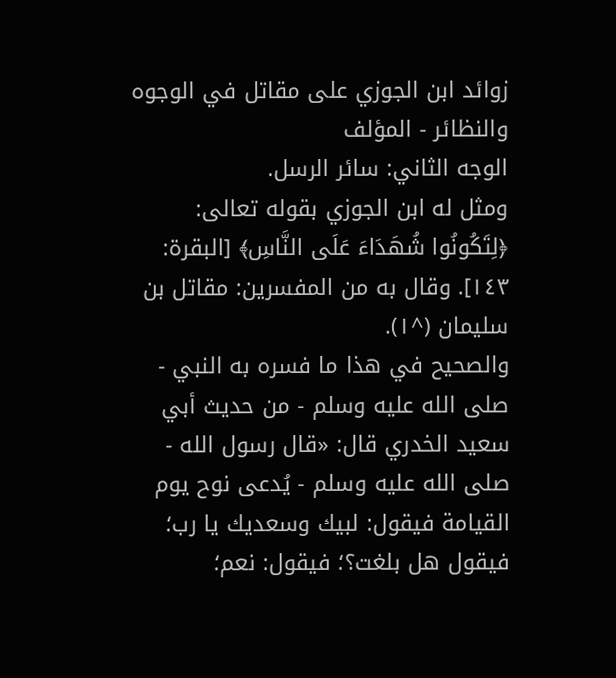زوائد ابن الجوزي على مقاتل في الوجوه والنظائر - المؤلف
الوجه الثاني: سائر الرسل.
ومثل له ابن الجوزي بقوله تعالى: ﴿لِتَكُونُوا شُهَدَاءَ عَلَى النَّاسِ﴾ [البقرة: ١٤٣]. وقال به من المفسرين: مقاتل بن سليمان (^١).
والصحيح في هذا ما فسره به النبي - صلى الله عليه وسلم - من حديث أبي سعيد الخدري قال: «قال رسول الله - صلى الله عليه وسلم - يُدعى نوح يوم القيامة فيقول: لبيك وسعديك يا رب؛ فيقول هل بلغت؟؛ فيقول: نعم؛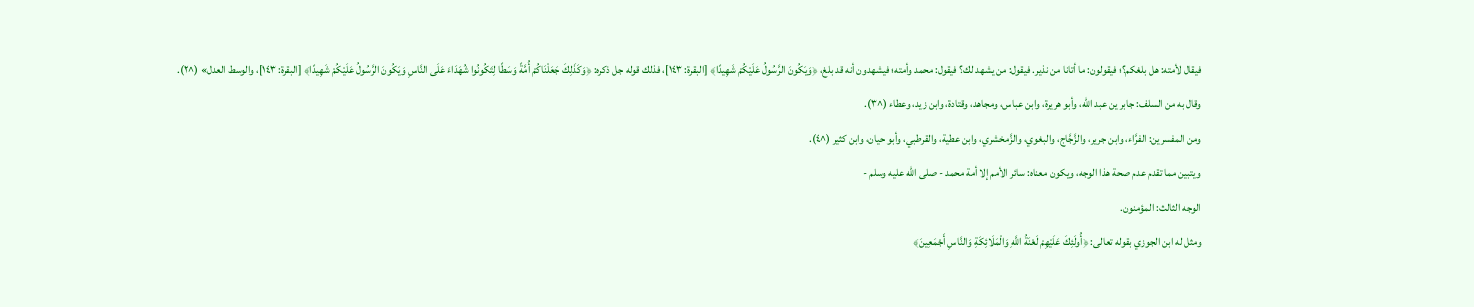فيقال لأمته: هل بلغكم؟؛ فيقولون: ما أتانا من نذير. فيقول: من يشهد لك؟ فيقول: محمد وأمته؛ فيشهدون أنه قد بلغ، ﴿وَيَكُونَ الرَّسُولُ عَلَيْكُمْ شَهِيدًا﴾ [البقرة: ١٤٣]، فذلك قوله جل ذكره: ﴿وَكَذَلِكَ جَعَلْنَاكُمْ أُمَّةً وَسَطًا لِتَكُونُوا شُهَدَاءَ عَلَى النَّاسِ وَيَكُونَ الرَّسُولُ عَلَيْكُمْ شَهِيدًا﴾ [البقرة: ١٤٣]، والوسط العدل» (^٢).
وقال به من السلف: جابر ين عبد الله، وأبو هريرة، وابن عباس، ومجاهد، وقتادة، وابن زيد، وعطاء (^٣).
ومن المفسرين: الفرَّاء، وابن جرير، والزَّجَّاج، والبغوي، والزَّمخشري، وابن عطية، والقرطبي، وأبو حيان، وابن كثير (^٤).
ويتبين مما تقدم عدم صحة هذا الوجه، ويكون معناه: سائر الأمم إلا أمة محمد - صلى الله عليه وسلم -
الوجه الثالث: المؤمنون.
ومثل له ابن الجوزي بقوله تعالى: ﴿أُولَئِكَ عَلَيْهِمْ لَعْنَةُ اللَّهِ وَالْمَلَائِكَةِ وَالنَّاسِ أَجْمَعِينَ﴾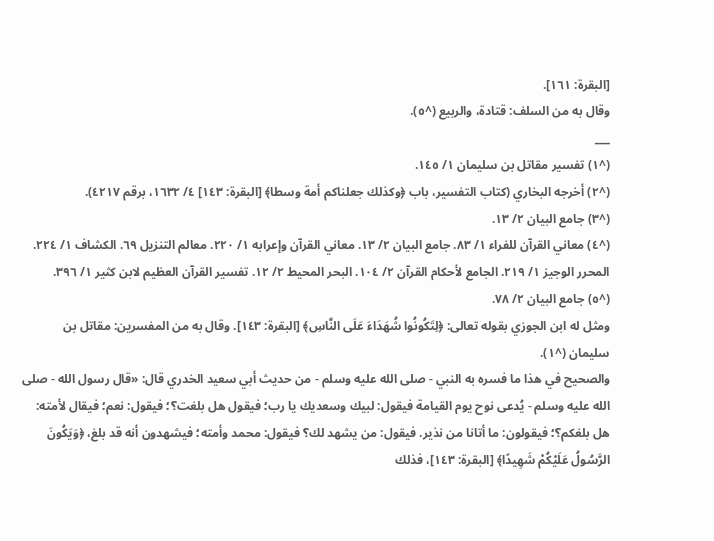[البقرة: ١٦١].
وقال به من السلف: قتادة، والربيع (^٥).
___
(^١) تفسير مقاتل بن سليمان ١/ ١٤٥.
(^٢) أخرجه البخاري (كتاب التفسير، باب ﴿وكذلك جعلناكم أمة وسطا﴾ [البقرة: ١٤٣] ٤/ ١٦٣٢، برقم ٤٢١٧).
(^٣) جامع البيان ٢/ ١٣.
(^٤) معاني القرآن للفراء ١/ ٨٣. جامع البيان ٢/ ١٣. معاني القرآن وإعرابه ١/ ٢٢٠. معالم التنزيل ٦٩. الكشاف ١/ ٢٢٤. المحرر الوجيز ١/ ٢١٩. الجامع لأحكام القرآن ٢/ ١٠٤. البحر المحيط ٢/ ١٢. تفسير القرآن العظيم لابن كثير ١/ ٣٩٦.
(^٥) جامع البيان ٢/ ٧٨.
ومثل له ابن الجوزي بقوله تعالى: ﴿لِتَكُونُوا شُهَدَاءَ عَلَى النَّاسِ﴾ [البقرة: ١٤٣]. وقال به من المفسرين: مقاتل بن سليمان (^١).
والصحيح في هذا ما فسره به النبي - صلى الله عليه وسلم - من حديث أبي سعيد الخدري قال: «قال رسول الله - صلى الله عليه وسلم - يُدعى نوح يوم القيامة فيقول: لبيك وسعديك يا رب؛ فيقول هل بلغت؟؛ فيقول: نعم؛ فيقال لأمته: هل بلغكم؟؛ فيقولون: ما أتانا من نذير. فيقول: من يشهد لك؟ فيقول: محمد وأمته؛ فيشهدون أنه قد بلغ، ﴿وَيَكُونَ الرَّسُولُ عَلَيْكُمْ شَهِيدًا﴾ [البقرة: ١٤٣]، فذلك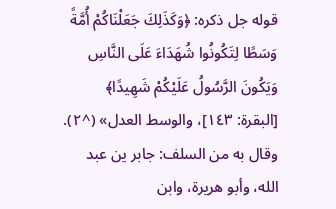قوله جل ذكره: ﴿وَكَذَلِكَ جَعَلْنَاكُمْ أُمَّةً وَسَطًا لِتَكُونُوا شُهَدَاءَ عَلَى النَّاسِ وَيَكُونَ الرَّسُولُ عَلَيْكُمْ شَهِيدًا﴾ [البقرة: ١٤٣]، والوسط العدل» (^٢).
وقال به من السلف: جابر ين عبد الله، وأبو هريرة، وابن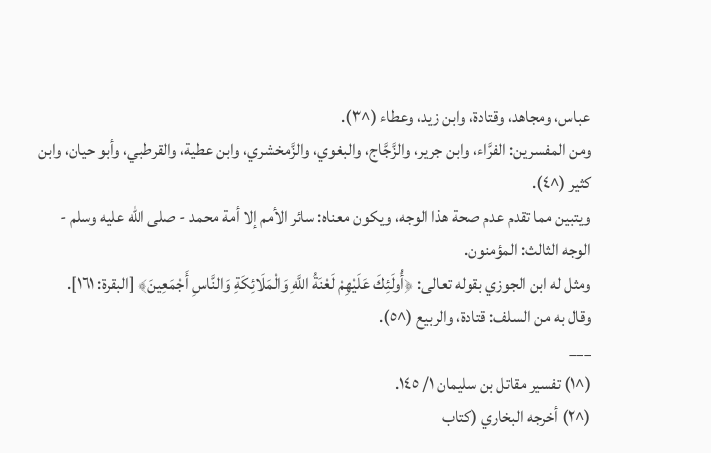عباس، ومجاهد، وقتادة، وابن زيد، وعطاء (^٣).
ومن المفسرين: الفرَّاء، وابن جرير، والزَّجَّاج، والبغوي، والزَّمخشري، وابن عطية، والقرطبي، وأبو حيان، وابن كثير (^٤).
ويتبين مما تقدم عدم صحة هذا الوجه، ويكون معناه: سائر الأمم إلا أمة محمد - صلى الله عليه وسلم -
الوجه الثالث: المؤمنون.
ومثل له ابن الجوزي بقوله تعالى: ﴿أُولَئِكَ عَلَيْهِمْ لَعْنَةُ اللَّهِ وَالْمَلَائِكَةِ وَالنَّاسِ أَجْمَعِينَ﴾ [البقرة: ١٦١].
وقال به من السلف: قتادة، والربيع (^٥).
___
(^١) تفسير مقاتل بن سليمان ١/ ١٤٥.
(^٢) أخرجه البخاري (كتاب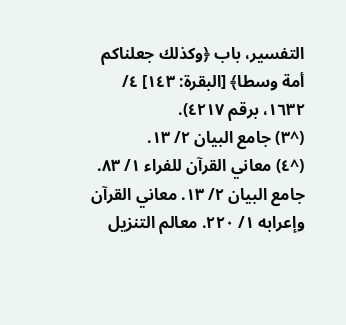التفسير، باب ﴿وكذلك جعلناكم أمة وسطا﴾ [البقرة: ١٤٣] ٤/ ١٦٣٢، برقم ٤٢١٧).
(^٣) جامع البيان ٢/ ١٣.
(^٤) معاني القرآن للفراء ١/ ٨٣. جامع البيان ٢/ ١٣. معاني القرآن وإعرابه ١/ ٢٢٠. معالم التنزيل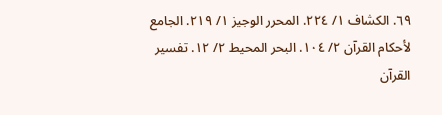٦٩. الكشاف ١/ ٢٢٤. المحرر الوجيز ١/ ٢١٩. الجامع لأحكام القرآن ٢/ ١٠٤. البحر المحيط ٢/ ١٢. تفسير القرآن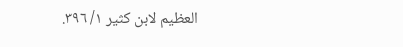العظيم لابن كثير ١/ ٣٩٦.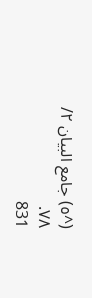(^٥) جامع البيان ٢/ ٧٨.
831